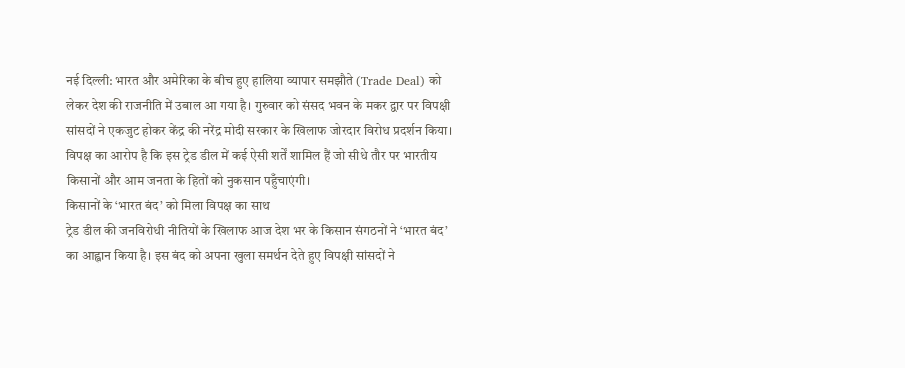नई दिल्ली: भारत और अमेरिका के बीच हुए हालिया व्यापार समझौते (Trade Deal) को लेकर देश की राजनीति में उबाल आ गया है। गुरुवार को संसद भवन के मकर द्वार पर विपक्षी सांसदों ने एकजुट होकर केंद्र की नरेंद्र मोदी सरकार के खिलाफ जोरदार विरोध प्रदर्शन किया। विपक्ष का आरोप है कि इस ट्रेड डील में कई ऐसी शर्तें शामिल हैं जो सीधे तौर पर भारतीय किसानों और आम जनता के हितों को नुकसान पहुँचाएंगी।
किसानों के ‘भारत बंद’ को मिला विपक्ष का साथ
ट्रेड डील की जनविरोधी नीतियों के खिलाफ आज देश भर के किसान संगठनों ने ‘भारत बंद’ का आह्वान किया है। इस बंद को अपना खुला समर्थन देते हुए विपक्षी सांसदों ने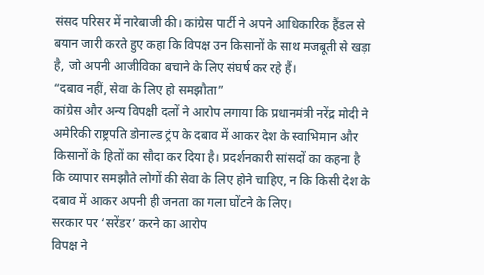संसद परिसर में नारेबाजी की। कांग्रेस पार्टी ने अपने आधिकारिक हैंडल से बयान जारी करते हुए कहा कि विपक्ष उन किसानों के साथ मजबूती से खड़ा है, जो अपनी आजीविका बचाने के लिए संघर्ष कर रहे हैं।
“दबाव नहीं, सेवा के लिए हो समझौता”
कांग्रेस और अन्य विपक्षी दलों ने आरोप लगाया कि प्रधानमंत्री नरेंद्र मोदी ने अमेरिकी राष्ट्रपति डोनाल्ड ट्रंप के दबाव में आकर देश के स्वाभिमान और किसानों के हितों का सौदा कर दिया है। प्रदर्शनकारी सांसदों का कहना है कि व्यापार समझौते लोगों की सेवा के लिए होने चाहिए, न कि किसी देश के दबाव में आकर अपनी ही जनता का गला घोंटने के लिए।
सरकार पर ‘सरेंडर’ करने का आरोप
विपक्ष ने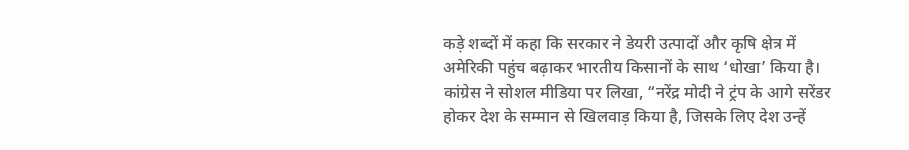कड़े शब्दों में कहा कि सरकार ने डेयरी उत्पादों और कृषि क्षेत्र में अमेरिकी पहुंच बढ़ाकर भारतीय किसानों के साथ ‘धोखा’ किया है। कांग्रेस ने सोशल मीडिया पर लिखा, “नरेंद्र मोदी ने ट्रंप के आगे सरेंडर होकर देश के सम्मान से खिलवाड़ किया है, जिसके लिए देश उन्हें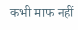कभी माफ नहीं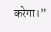करेगा।”